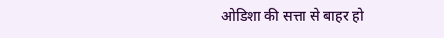ओडिशा की सत्ता से बाहर हो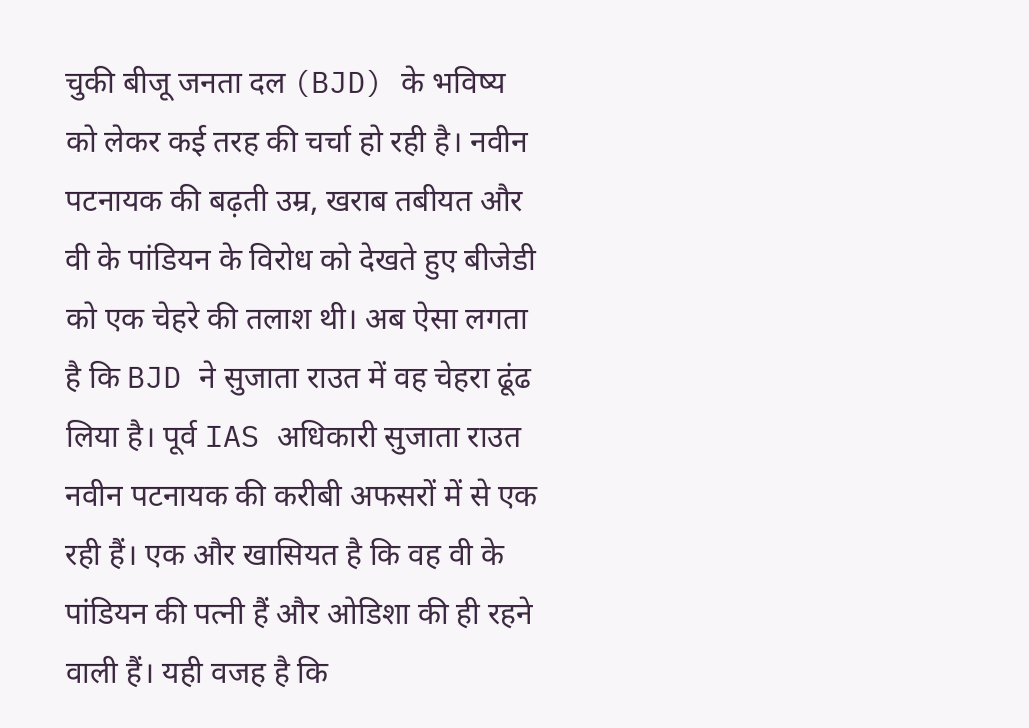चुकी बीजू जनता दल (BJD) के भविष्य को लेकर कई तरह की चर्चा हो रही है। नवीन पटनायक की बढ़ती उम्र, खराब तबीयत और वी के पांडियन के विरोध को देखते हुए बीजेडी को एक चेहरे की तलाश थी। अब ऐसा लगता है कि BJD ने सुजाता राउत में वह चेहरा ढूंढ लिया है। पूर्व IAS अधिकारी सुजाता राउत नवीन पटनायक की करीबी अफसरों में से एक रही हैं। एक और खासियत है कि वह वी के पांडियन की पत्नी हैं और ओडिशा की ही रहने वाली हैं। यही वजह है कि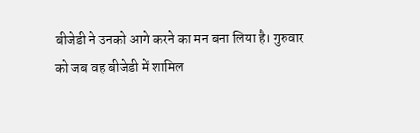बीजेडी ने उनको आगे करने का मन बना लिया है। गुरुवार को जब वह बीजेडी में शामिल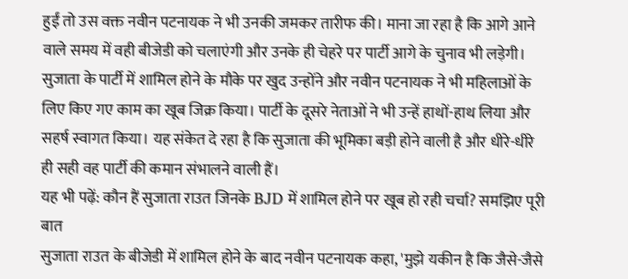हुईं तो उस वक्त नवीन पटनायक ने भी उनकी जमकर तारीफ की। माना जा रहा है कि आगे आने वाले समय में वही बीजेडी को चलाएंगी और उनके ही चेहरे पर पार्टी आगे के चुनाव भी लड़ेगी।
सुजाता के पार्टी में शामिल होने के मौके पर खुद उन्होंने और नवीन पटनायक ने भी महिलाओं के लिए किए गए काम का खूब जिक्र किया। पार्टी के दूसरे नेताओं ने भी उन्हें हाथों-हाथ लिया और सहर्ष स्वागत किया। यह संकेत दे रहा है कि सुजाता की भूमिका बड़ी होने वाली है और धीरे-धीरे ही सही वह पार्टी की कमान संभालने वाली हैं।
यह भी पढ़ें: कौन हैं सुजाता राउत जिनके BJD में शामिल होने पर खूब हो रही चर्चा? समझिए पूरी बात
सुजाता राउत के बीजेडी में शामिल होने के बाद नवीन पटनायक कहा, 'मुझे यकीन है कि जैसे-जैसे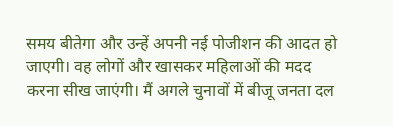समय बीतेगा और उन्हें अपनी नई पोजीशन की आदत हो जाएगी। वह लोगों और खासकर महिलाओं की मदद करना सीख जाएंगी। मैं अगले चुनावों में बीजू जनता दल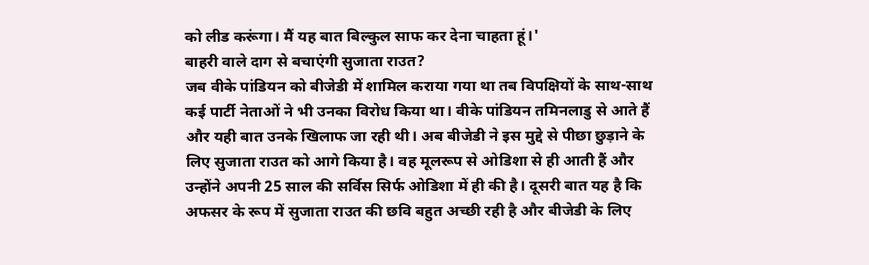को लीड करूंगा। मैं यह बात बिल्कुल साफ कर देना चाहता हूं।'
बाहरी वाले दाग से बचाएंगी सुजाता राउत?
जब वीके पांडियन को बीजेडी में शामिल कराया गया था तब विपक्षियों के साथ-साथ कई पार्टी नेताओं ने भी उनका विरोध किया था। वीके पांडियन तमिनलाडु से आते हैं और यही बात उनके खिलाफ जा रही थी। अब बीजेडी ने इस मुद्दे से पीछा छुड़ाने के लिए सुजाता राउत को आगे किया है। वह मूलरूप से ओडिशा से ही आती हैं और उन्होंने अपनी 25 साल की सर्विस सिर्फ ओडिशा में ही की है। दूसरी बात यह है कि अफसर के रूप में सुजाता राउत की छवि बहुत अच्छी रही है और बीजेडी के लिए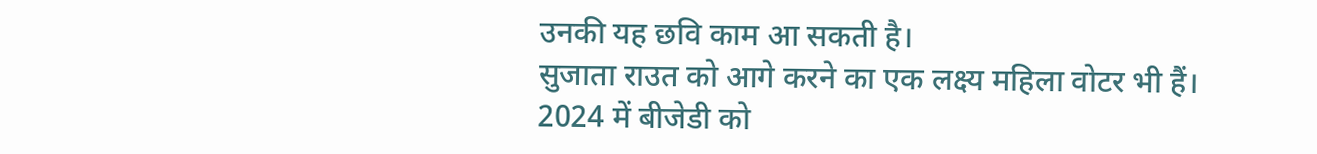उनकी यह छवि काम आ सकती है।
सुजाता राउत को आगे करने का एक लक्ष्य महिला वोटर भी हैं। 2024 में बीजेडी को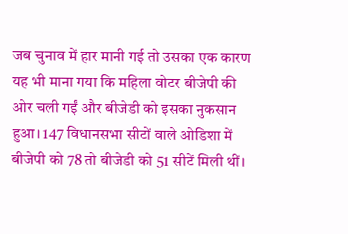जब चुनाव में हार मानी गई तो उसका एक कारण यह भी माना गया कि महिला वोटर बीजेपी की ओर चली गईं और बीजेडी को इसका नुकसान हुआ। 147 विधानसभा सीटों वाले ओडिशा में बीजेपी को 78 तो बीजेडी को 51 सीटें मिली थीं।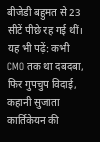बीजेडी बहुमत से 23 सीटें पीछे रह गई थीं।
यह भी पढ़ें: कभी CMO तक था दबदबा, फिर गुपचुप विदाई, कहानी सुजाता कार्तिकेयन की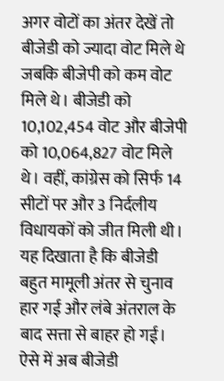अगर वोटों का अंतर देखें तो बीजेडी को ज्यादा वोट मिले थे जबकि बीजेपी को कम वोट मिले थे। बीजेडी को 10,102,454 वोट और बीजेपी को 10,064,827 वोट मिले थे। वहीं, कांग्रेस को सिर्फ 14 सीटों पर और 3 निर्दलीय विधायकों को जीत मिली थी। यह दिखाता है कि बीजेडी बहुत मामूली अंतर से चुनाव हार गई और लंबे अंतराल के बाद सत्ता से बाहर हो गई। ऐसे में अब बीजेडी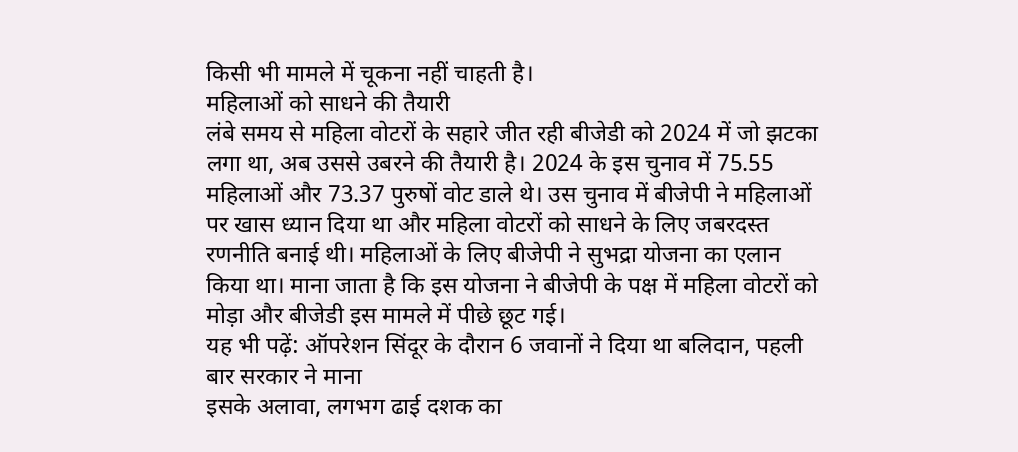किसी भी मामले में चूकना नहीं चाहती है।
महिलाओं को साधने की तैयारी
लंबे समय से महिला वोटरों के सहारे जीत रही बीजेडी को 2024 में जो झटका लगा था, अब उससे उबरने की तैयारी है। 2024 के इस चुनाव में 75.55 महिलाओं और 73.37 पुरुषों वोट डाले थे। उस चुनाव में बीजेपी ने महिलाओं पर खास ध्यान दिया था और महिला वोटरों को साधने के लिए जबरदस्त रणनीति बनाई थी। महिलाओं के लिए बीजेपी ने सुभद्रा योजना का एलान किया था। माना जाता है कि इस योजना ने बीजेपी के पक्ष में महिला वोटरों को मोड़ा और बीजेडी इस मामले में पीछे छूट गई।
यह भी पढ़ें: ऑपरेशन सिंदूर के दौरान 6 जवानों ने दिया था बलिदान, पहली बार सरकार ने माना
इसके अलावा, लगभग ढाई दशक का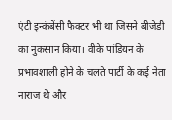एंटी इन्कंबेंसी फैक्टर भी था जिसने बीजेडी का नुकसान किया। वीके पांडियन के प्रभावशाली होने के चलते पार्टी के कई नेता नाराज थे और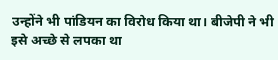उन्होंने भी पांडियन का विरोध किया था। बीजेपी ने भी इसे अच्छे से लपका था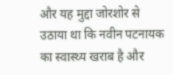और यह मुद्दा जोरशोर से उठाया था कि नवीन पटनायक का स्वास्थ्य खराब है और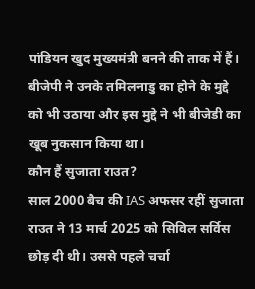पांडियन खुद मुख्यमंत्री बनने की ताक में हैं। बीजेपी ने उनके तमिलनाडु का होने के मुद्दे को भी उठाया और इस मुद्दे ने भी बीजेडी का खूब नुकसान किया था।
कौन हैं सुजाता राउत?
साल 2000 बैच की IAS अफसर रहीं सुजाता राउत ने 13 मार्च 2025 को सिविल सर्विस छोड़ दी थी। उससे पहले चर्चा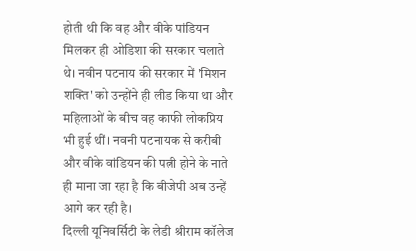होती थी कि वह और वीके पांडियन मिलकर ही ओडिशा की सरकार चलाते थे। नवीन पटनाय की सरकार में 'मिशन शक्ति' को उन्होंने ही लीड किया था और महिलाओं के बीच वह काफी लोकप्रिय भी हुई थीं। नवनी पटनायक से करीबी और वीके वांडियन की पत्नी होने के नाते ही माना जा रहा है कि बीजेपी अब उन्हें आगे कर रही है।
दिल्ली यूनिवर्सिटी के लेडी श्रीराम कॉलेज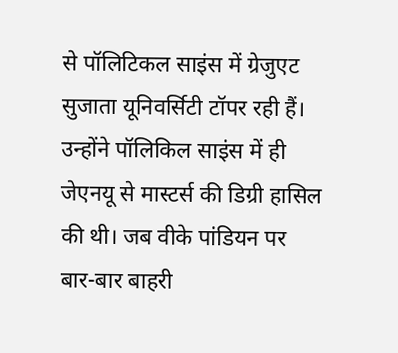से पॉलिटिकल साइंस में ग्रेजुएट सुजाता यूनिवर्सिटी टॉपर रही हैं। उन्होंने पॉलिकिल साइंस में ही जेएनयू से मास्टर्स की डिग्री हासिल की थी। जब वीके पांडियन पर बार-बार बाहरी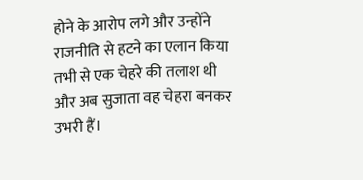होने के आरोप लगे और उन्होंने राजनीति से हटने का एलान किया तभी से एक चेहरे की तलाश थी और अब सुजाता वह चेहरा बनकर उभरी हैं।